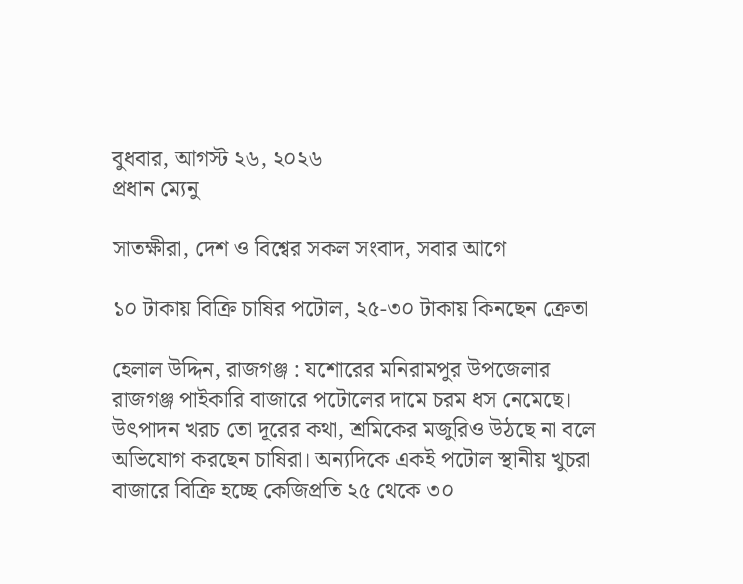বুধবার, আগস্ট ২৬, ২০২৬
প্রধান ম্যেনু

সাতক্ষীরা, দেশ ও বিশ্বের সকল সংবাদ, সবার আগে

১০ টাকায় বিক্রি চাষির পটোল, ২৫-৩০ টাকায় কিনছেন ক্রেতা

হেলাল উদ্দিন, রাজগঞ্জ : যশোরের মনিরামপুর উপজেলার রাজগঞ্জ পাইকারি বাজারে পটোলের দামে চরম ধস নেমেছে। উৎপাদন খরচ তো দূরের কথা, শ্রমিকের মজুরিও উঠছে না বলে অভিযোগ করছেন চাষিরা। অন্যদিকে একই পটোল স্থানীয় খুচরা বাজারে বিক্রি হচ্ছে কেজিপ্রতি ২৫ থেকে ৩০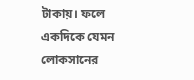টাকায়। ফলে একদিকে যেমন লোকসানের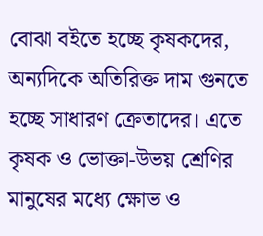বোঝা বইতে হচ্ছে কৃষকদের, অন্যদিকে অতিরিক্ত দাম গুনতে হচ্ছে সাধারণ ক্রেতাদের। এতে কৃষক ও ভোক্তা-উভয় শ্রেণির মানুষের মধ্যে ক্ষোভ ও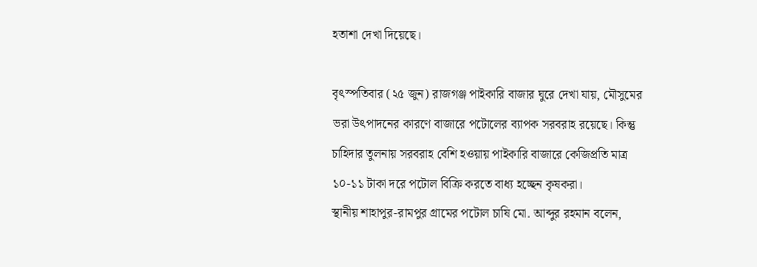হতাশা দেখা দিয়েছে।

বৃৎস্পতিবার (২৫ জুন) রাজগঞ্জ পাইকারি বাজার ঘুরে দেখা যায়, মৌসুমের ভরা উৎপাদনের কারণে বাজারে পটোলের ব্যাপক সরবরাহ রয়েছে। কিন্তু চাহিদার তুলনায় সরবরাহ বেশি হওয়ায় পাইকারি বাজারে কেজিপ্রতি মাত্র ১০-১১ টাকা দরে পটোল বিক্রি করতে বাধ্য হচ্ছেন কৃষকরা।
স্থানীয় শাহাপুর-রামপুর গ্রামের পটোল চাষি মো. আব্দুর রহমান বলেন,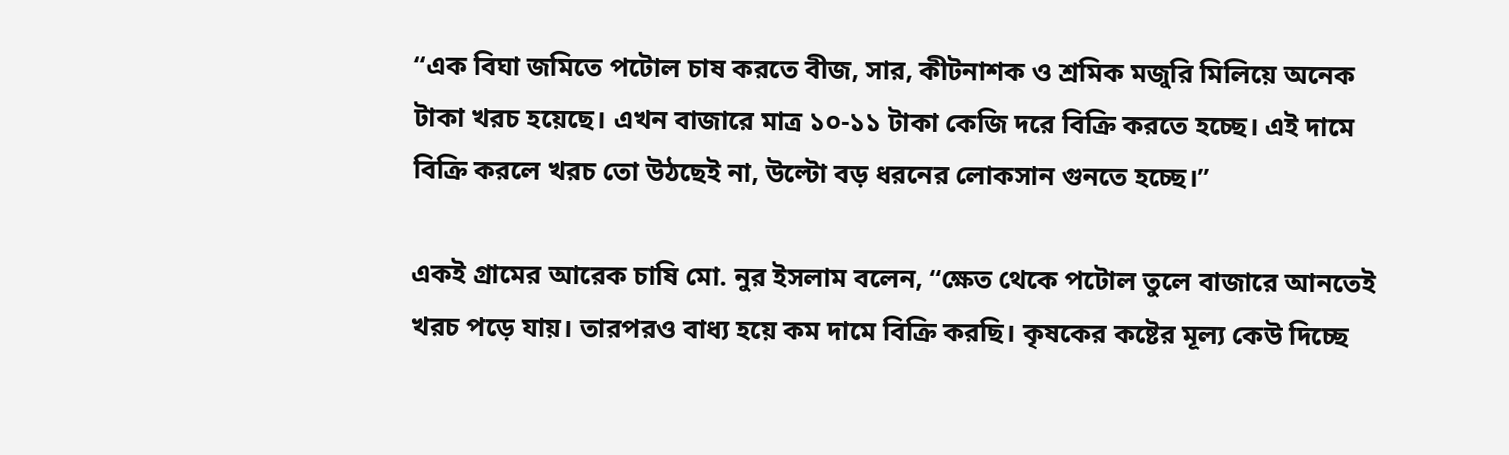“এক বিঘা জমিতে পটোল চাষ করতে বীজ, সার, কীটনাশক ও শ্রমিক মজুরি মিলিয়ে অনেক টাকা খরচ হয়েছে। এখন বাজারে মাত্র ১০-১১ টাকা কেজি দরে বিক্রি করতে হচ্ছে। এই দামে বিক্রি করলে খরচ তো উঠছেই না, উল্টো বড় ধরনের লোকসান গুনতে হচ্ছে।”

একই গ্রামের আরেক চাষি মো. নুর ইসলাম বলেন, “ক্ষেত থেকে পটোল তুলে বাজারে আনতেই খরচ পড়ে যায়। তারপরও বাধ্য হয়ে কম দামে বিক্রি করছি। কৃষকের কষ্টের মূল্য কেউ দিচ্ছে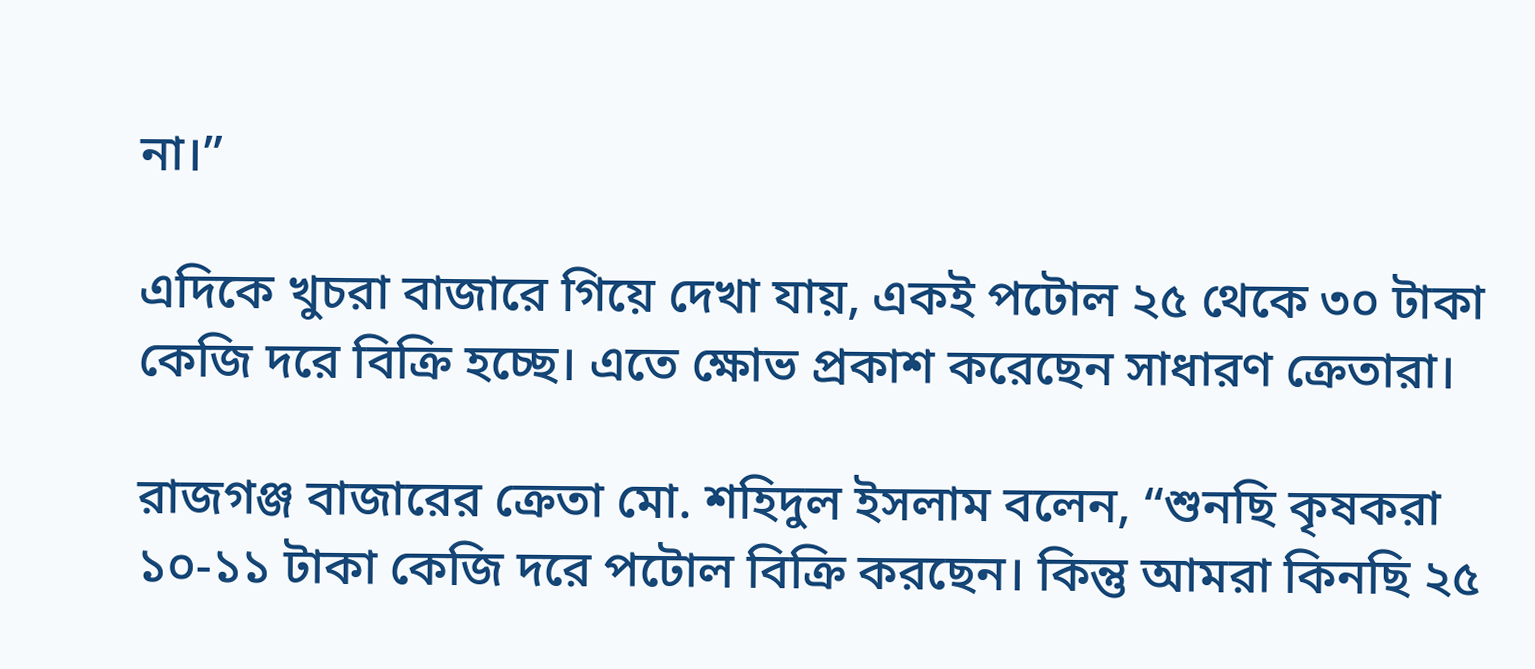না।”

এদিকে খুচরা বাজারে গিয়ে দেখা যায়, একই পটোল ২৫ থেকে ৩০ টাকা কেজি দরে বিক্রি হচ্ছে। এতে ক্ষোভ প্রকাশ করেছেন সাধারণ ক্রেতারা।

রাজগঞ্জ বাজারের ক্রেতা মো. শহিদুল ইসলাম বলেন, “শুনছি কৃষকরা ১০-১১ টাকা কেজি দরে পটোল বিক্রি করছেন। কিন্তু আমরা কিনছি ২৫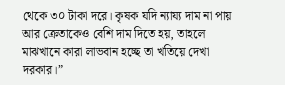থেকে ৩০ টাকা দরে। কৃষক যদি ন্যায্য দাম না পায় আর ক্রেতাকেও বেশি দাম দিতে হয়, তাহলে মাঝখানে কারা লাভবান হচ্ছে তা খতিয়ে দেখা দরকার।”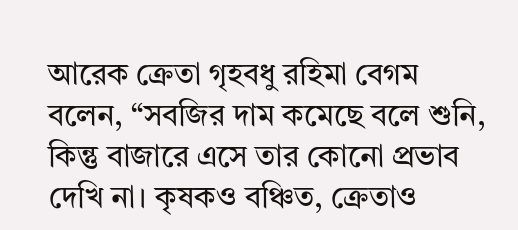আরেক ক্রেতা গৃহবধু রহিমা বেগম বলেন, “সবজির দাম কমেছে বলে শুনি, কিন্তু বাজারে এসে তার কোনো প্রভাব দেখি না। কৃষকও বঞ্চিত, ক্রেতাও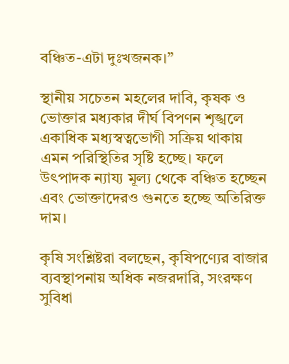বঞ্চিত-এটা দুঃখজনক।”

স্থানীয় সচেতন মহলের দাবি, কৃষক ও ভোক্তার মধ্যকার দীর্ঘ বিপণন শৃঙ্খলে একাধিক মধ্যস্বত্বভোগী সক্রিয় থাকায় এমন পরিস্থিতির সৃষ্টি হচ্ছে। ফলে উৎপাদক ন্যায্য মূল্য থেকে বঞ্চিত হচ্ছেন এবং ভোক্তাদেরও গুনতে হচ্ছে অতিরিক্ত দাম।

কৃষি সংশ্লিষ্টরা বলছেন, কৃষিপণ্যের বাজার ব্যবস্থাপনায় অধিক নজরদারি, সংরক্ষণ সুবিধা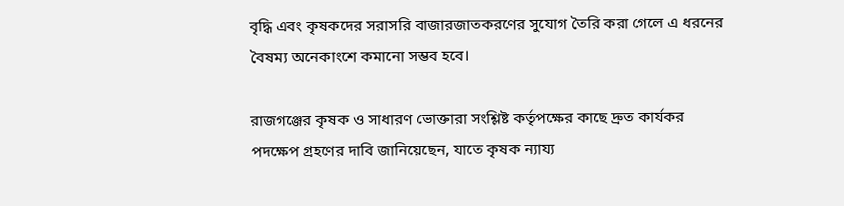বৃদ্ধি এবং কৃষকদের সরাসরি বাজারজাতকরণের সুযোগ তৈরি করা গেলে এ ধরনের বৈষম্য অনেকাংশে কমানো সম্ভব হবে।

রাজগঞ্জের কৃষক ও সাধারণ ভোক্তারা সংশ্লিষ্ট কর্তৃপক্ষের কাছে দ্রুত কার্যকর পদক্ষেপ গ্রহণের দাবি জানিয়েছেন, যাতে কৃষক ন্যায্য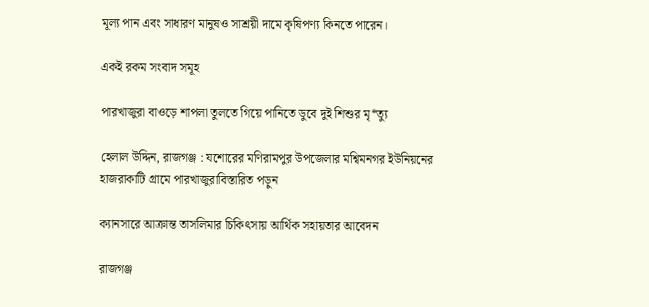মূল্য পান এবং সাধারণ মানুষও সাশ্রয়ী দামে কৃষিপণ্য কিনতে পারেন।

একই রকম সংবাদ সমূহ

পারখাজুরা বাওড়ে শাপলা তুলতে গিয়ে পানিতে ডুবে দুই শিশুর মৃ*ত্যু

হেলাল উদ্দিন, রাজগঞ্জ : যশোরের মণিরামপুর উপজেলার মশ্বিমনগর ইউনিয়নের হাজরাকাটি গ্রামে পারখাজুরাবিস্তারিত পড়ুন

ক্যানসারে আক্রান্ত তাসলিমার চিকিৎসায় আর্থিক সহায়তার আবেদন

রাজগঞ্জ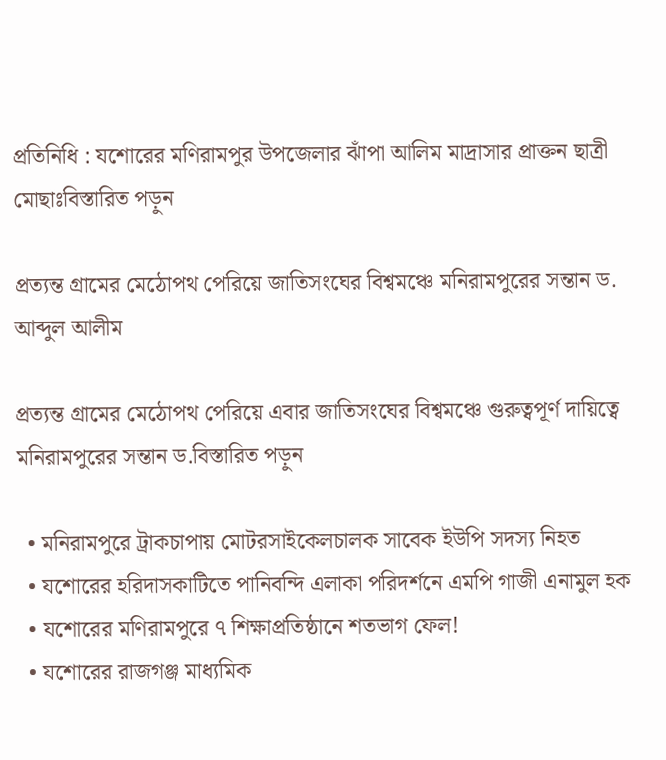প্রতিনিধি : যশোরের মণিরামপুর উপজেলার ঝাঁপা আলিম মাদ্রাসার প্রাক্তন ছাত্রী মোছাঃবিস্তারিত পড়ুন

প্রত্যন্ত গ্রামের মেঠোপথ পেরিয়ে জাতিসংঘের বিশ্বমঞ্চে মনিরামপুরের সন্তান ড. আব্দুল আলীম

প্রত্যন্ত গ্রামের মেঠোপথ পেরিয়ে এবার জাতিসংঘের বিশ্বমঞ্চে গুরুত্বপূর্ণ দায়িত্বে মনিরামপুরের সন্তান ড.বিস্তারিত পড়ুন

  • মনিরামপুরে ট্রাকচাপায় মোটরসাইকেলচালক সাবেক ইউপি সদস্য নিহত
  • যশোরের হরিদাসকাটিতে পানিবন্দি এলাকা পরিদর্শনে এমপি গাজী এনামুল হক
  • যশোরের মণিরামপুরে ৭ শিক্ষাপ্রতিষ্ঠানে শতভাগ ফেল!
  • যশোরের রাজগঞ্জ মাধ্যমিক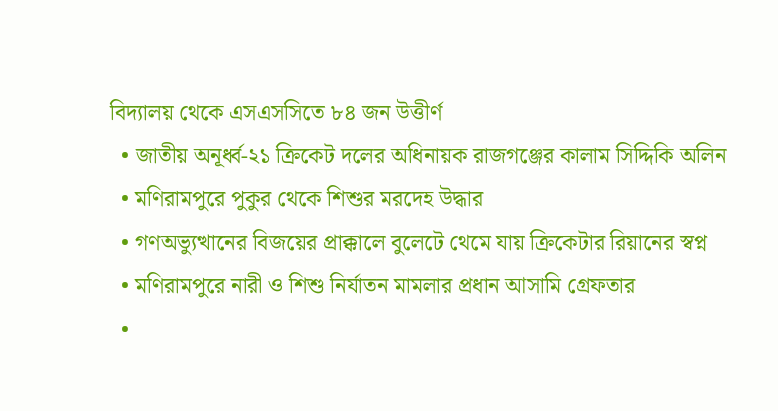বিদ্যালয় থেকে এসএসসিতে ৮৪ জন উত্তীর্ণ
  • জাতীয় অনূর্ধ্ব-২১ ক্রিকেট দলের অধিনায়ক রাজগঞ্জের কালাম সিদ্দিকি অলিন
  • মণিরামপুরে পুকুর থেকে শিশুর মরদেহ উদ্ধার
  • গণঅভ্যুত্থানের বিজয়ের প্রাক্কালে বুলেটে থেমে যায় ক্রিকেটার রিয়ানের স্বপ্ন
  • মণিরামপুরে নারী ও শিশু নির্যাতন মামলার প্রধান আসামি গ্রেফতার
  •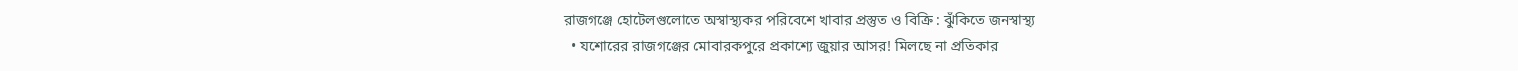রাজগঞ্জে হোটেলগুলোতে অস্বাস্থ্যকর পরিবেশে খাবার প্রস্তুত ও বিক্রি : ঝুঁকিতে জনস্বাস্থ্য
  • যশোরের রাজগঞ্জের মোবারকপুরে প্রকাশ্যে জুয়ার আসর! মিলছে না প্রতিকার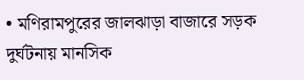• মণিরামপুরের জালঝাড়া বাজারে সড়ক দুর্ঘটনায় মানসিক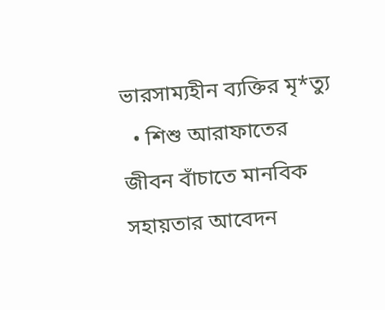ভারসাম্যহীন ব্যক্তির মৃ*ত্যু
  • শিশু আরাফাতের জীবন বাঁচাতে মানবিক সহায়তার আবেদন